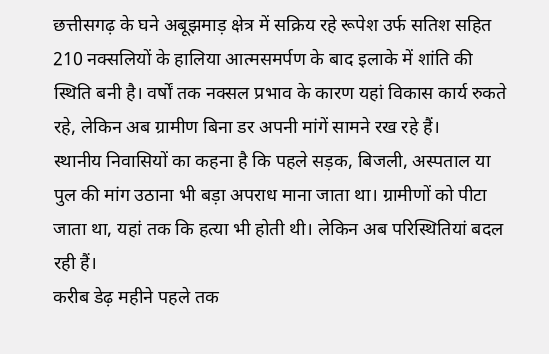छत्तीसगढ़ के घने अबूझमाड़ क्षेत्र में सक्रिय रहे रूपेश उर्फ सतिश सहित 210 नक्सलियों के हालिया आत्मसमर्पण के बाद इलाके में शांति की स्थिति बनी है। वर्षों तक नक्सल प्रभाव के कारण यहां विकास कार्य रुकते रहे, लेकिन अब ग्रामीण बिना डर अपनी मांगें सामने रख रहे हैं।
स्थानीय निवासियों का कहना है कि पहले सड़क, बिजली, अस्पताल या पुल की मांग उठाना भी बड़ा अपराध माना जाता था। ग्रामीणों को पीटा जाता था, यहां तक कि हत्या भी होती थी। लेकिन अब परिस्थितियां बदल रही हैं।
करीब डेढ़ महीने पहले तक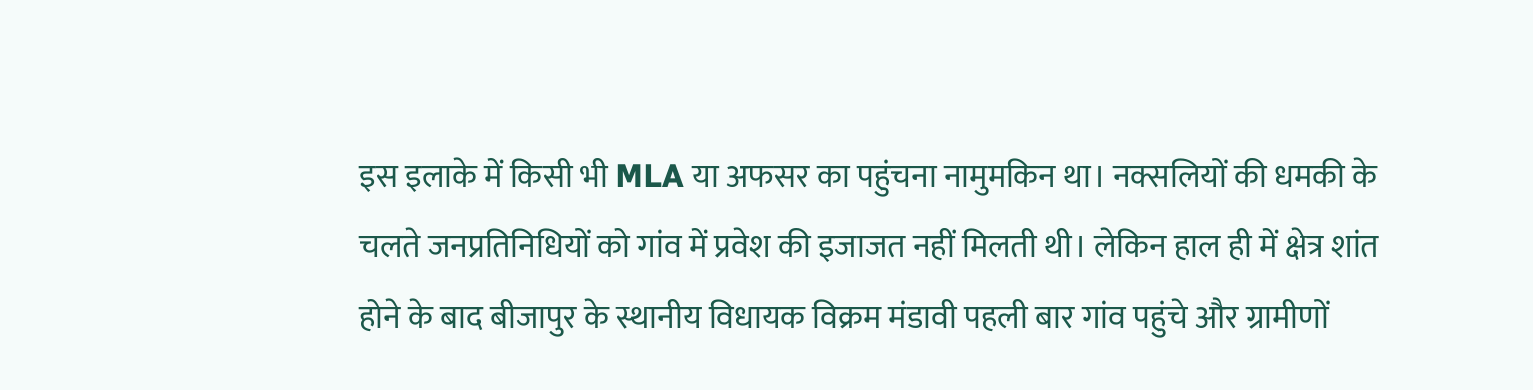इस इलाके में किसी भी MLA या अफसर का पहुंचना नामुमकिन था। नक्सलियों की धमकी के चलते जनप्रतिनिधियों को गांव में प्रवेश की इजाजत नहीं मिलती थी। लेकिन हाल ही में क्षेत्र शांत होने के बाद बीजापुर के स्थानीय विधायक विक्रम मंडावी पहली बार गांव पहुंचे और ग्रामीणों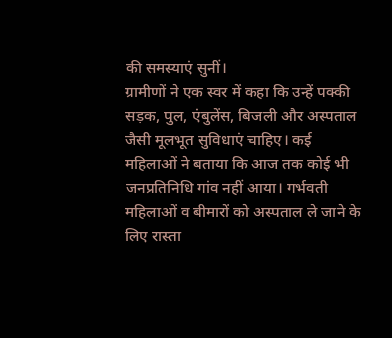की समस्याएं सुनीं।
ग्रामीणों ने एक स्वर में कहा कि उन्हें पक्की सड़क, पुल, एंबुलेंस, बिजली और अस्पताल जैसी मूलभूत सुविधाएं चाहिए। कई महिलाओं ने बताया कि आज तक कोई भी जनप्रतिनिधि गांव नहीं आया। गर्भवती महिलाओं व बीमारों को अस्पताल ले जाने के लिए रास्ता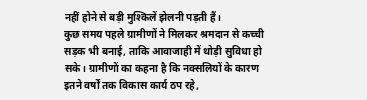नहीं होने से बड़ी मुश्किलें झेलनी पड़ती हैं।
कुछ समय पहले ग्रामीणों ने मिलकर श्रमदान से कच्ची सड़क भी बनाई, ताकि आवाजाही में थोड़ी सुविधा हो सके। ग्रामीणों का कहना है कि नक्सलियों के कारण इतने वर्षों तक विकास कार्य ठप रहे,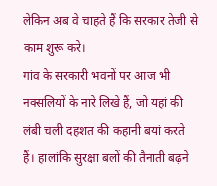लेकिन अब वे चाहते हैं कि सरकार तेजी से काम शुरू करे।
गांव के सरकारी भवनों पर आज भी नक्सलियों के नारे लिखे हैं, जो यहां की लंबी चली दहशत की कहानी बयां करते हैं। हालांकि सुरक्षा बलों की तैनाती बढ़ने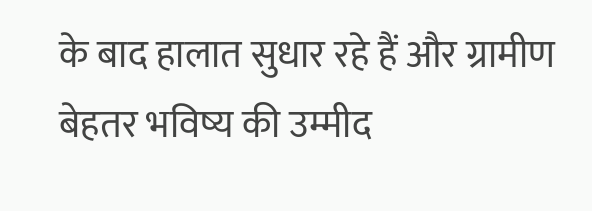के बाद हालात सुधार रहे हैं और ग्रामीण बेहतर भविष्य की उम्मीद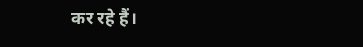कर रहे हैं।